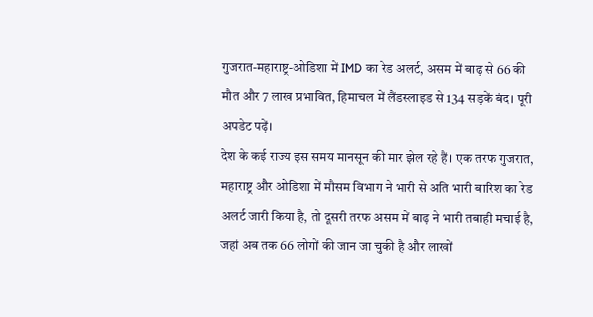गुजरात-महाराष्ट्र-ओडिशा में IMD का रेड अलर्ट, असम में बाढ़ से 66 की मौत और 7 लाख प्रभावित, हिमाचल में लैंडस्लाइड से 134 सड़कें बंद। पूरी अपडेट पढ़ें।
देश के कई राज्य इस समय मानसून की मार झेल रहे हैं। एक तरफ गुजरात, महाराष्ट्र और ओडिशा में मौसम विभाग ने भारी से अति भारी बारिश का रेड अलर्ट जारी किया है, तो दूसरी तरफ असम में बाढ़ ने भारी तबाही मचाई है, जहां अब तक 66 लोगों की जान जा चुकी है और लाखों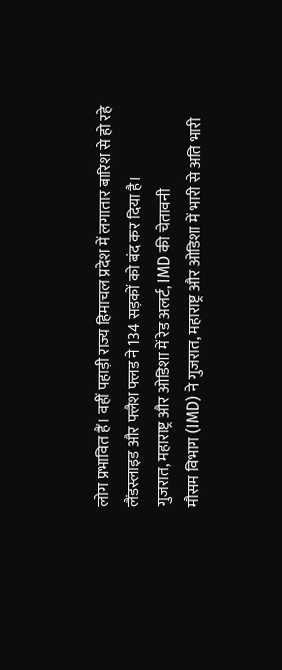लोग प्रभावित हैं। वहीं पहाड़ी राज्य हिमाचल प्रदेश में लगातार बारिश से हो रहे लैंडस्लाइड और फ्लैश फ्लड ने 134 सड़कों को बंद कर दिया है।
गुजरात, महाराष्ट्र और ओडिशा में रेड अलर्ट, IMD की चेतावनी
मौसम विभाग (IMD) ने गुजरात, महाराष्ट्र और ओडिशा में भारी से अति भारी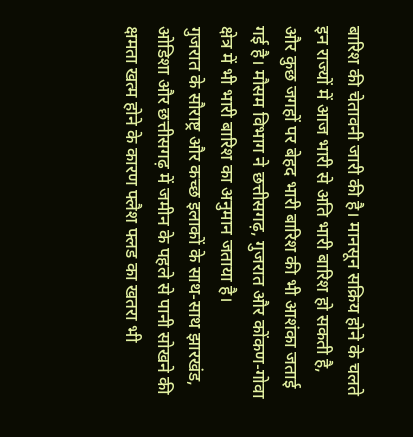बारिश की चेतावनी जारी की है। मानसून सक्रिय होने के चलते इन राज्यों में आज भारी से अति भारी बारिश हो सकती है, और कुछ जगहों पर बेहद भारी बारिश की भी आशंका जताई गई है। मौसम विभाग ने छत्तीसगढ़, गुजरात और कोंकण-गोवा क्षेत्र में भी भारी बारिश का अनुमान जताया है।
गुजरात के सौराष्ट्र और कच्छ इलाकों के साथ-साथ झारखंड, ओडिशा और छत्तीसगढ़ में जमीन के पहले से पानी सोखने की क्षमता खत्म होने के कारण फ्लैश फ्लड का खतरा भी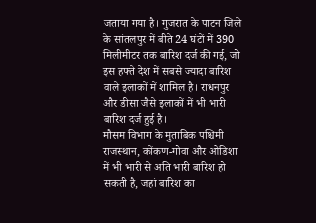जताया गया है। गुजरात के पाटन जिले के सांतलपुर में बीते 24 घंटों में 390 मिलीमीटर तक बारिश दर्ज की गई, जो इस हफ्ते देश में सबसे ज्यादा बारिश वाले इलाकों में शामिल है। राधनपुर और डीसा जैसे इलाकों में भी भारी बारिश दर्ज हुई है।
मौसम विभाग के मुताबिक पश्चिमी राजस्थान, कोंकण-गोवा और ओडिशा में भी भारी से अति भारी बारिश हो सकती है, जहां बारिश का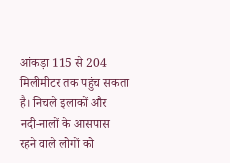आंकड़ा 115 से 204 मिलीमीटर तक पहुंच सकता है। निचले इलाकों और नदी-नालों के आसपास रहने वाले लोगों को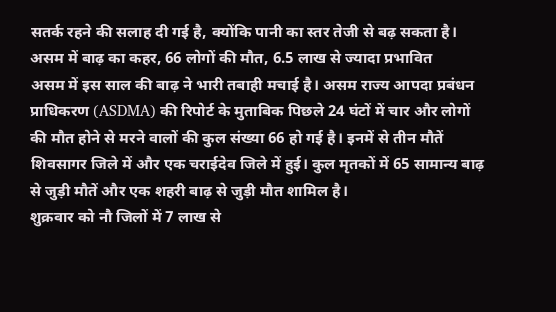सतर्क रहने की सलाह दी गई है, क्योंकि पानी का स्तर तेजी से बढ़ सकता है।
असम में बाढ़ का कहर, 66 लोगों की मौत, 6.5 लाख से ज्यादा प्रभावित
असम में इस साल की बाढ़ ने भारी तबाही मचाई है। असम राज्य आपदा प्रबंधन प्राधिकरण (ASDMA) की रिपोर्ट के मुताबिक पिछले 24 घंटों में चार और लोगों की मौत होने से मरने वालों की कुल संख्या 66 हो गई है। इनमें से तीन मौतें शिवसागर जिले में और एक चराईदेव जिले में हुई। कुल मृतकों में 65 सामान्य बाढ़ से जुड़ी मौतें और एक शहरी बाढ़ से जुड़ी मौत शामिल है।
शुक्रवार को नौ जिलों में 7 लाख से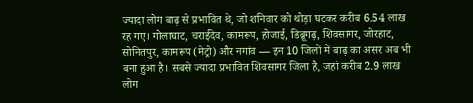ज्यादा लोग बाढ़ से प्रभावित थे, जो शनिवार को थोड़ा घटकर करीब 6.54 लाख रह गए। गोलाघाट, चराईदेव, कामरूप, होजाई, डिब्रूगढ़, शिवसागर, जोरहाट, सोनितपुर, कामरूप (मेट्रो) और नगांव — इन 10 जिलों में बाढ़ का असर अब भी बना हुआ है। सबसे ज्यादा प्रभावित शिवसागर जिला है, जहां करीब 2.9 लाख लोग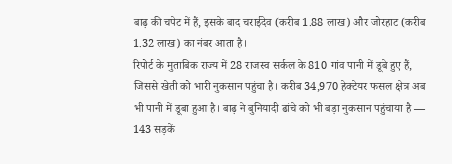बाढ़ की चपेट में हैं, इसके बाद चराईदेव (करीब 1.88 लाख) और जोरहाट (करीब 1.32 लाख) का नंबर आता है।
रिपोर्ट के मुताबिक राज्य में 28 राजस्व सर्कल के 810 गांव पानी में डूबे हुए हैं, जिससे खेती को भारी नुकसान पहुंचा है। करीब 34,970 हेक्टेयर फसल क्षेत्र अब भी पानी में डूबा हुआ है। बाढ़ ने बुनियादी ढांचे को भी बड़ा नुकसान पहुंचाया है — 143 सड़कें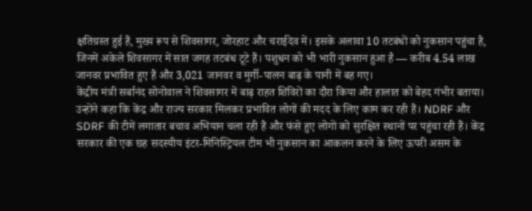क्षतिग्रस्त हुई हैं, मुख्य रूप से शिवसागर, जोरहाट और चराईदेव में। इसके अलावा 10 तटबंधों को नुकसान पहुंचा है, जिनमें अकेले शिवसागर में सात जगह तटबंध टूटे हैं। पशुधन को भी भारी नुकसान हुआ है — करीब 4.54 लाख जानवर प्रभावित हुए हैं और 3,021 जानवर व मुर्गी-पालन बाढ़ के पानी में बह गए।
केंद्रीय मंत्री सर्बानंद सोनोवाल ने शिवसागर में बाढ़ राहत शिविरों का दौरा किया और हालात को बेहद गंभीर बताया। उन्होंने कहा कि केंद्र और राज्य सरकार मिलकर प्रभावित लोगों की मदद के लिए काम कर रही हैं। NDRF और SDRF की टीमें लगातार बचाव अभियान चला रही हैं और फंसे हुए लोगों को सुरक्षित स्थानों पर पहुंचा रही हैं। केंद्र सरकार की एक छह सदस्यीय इंटर-मिनिस्ट्रियल टीम भी नुकसान का आकलन करने के लिए ऊपरी असम के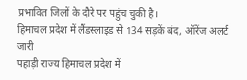प्रभावित जिलों के दौरे पर पहुंच चुकी है।
हिमाचल प्रदेश में लैंडस्लाइड से 134 सड़कें बंद, ऑरेंज अलर्ट जारी
पहाड़ी राज्य हिमाचल प्रदेश में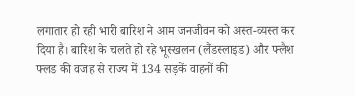लगातार हो रही भारी बारिश ने आम जनजीवन को अस्त-व्यस्त कर दिया है। बारिश के चलते हो रहे भूस्खलन (लैंडस्लाइड) और फ्लैश फ्लड की वजह से राज्य में 134 सड़कें वाहनों की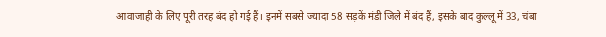आवाजाही के लिए पूरी तरह बंद हो गई हैं। इनमें सबसे ज्यादा 58 सड़कें मंडी जिले में बंद हैं, इसके बाद कुल्लू में 33, चंबा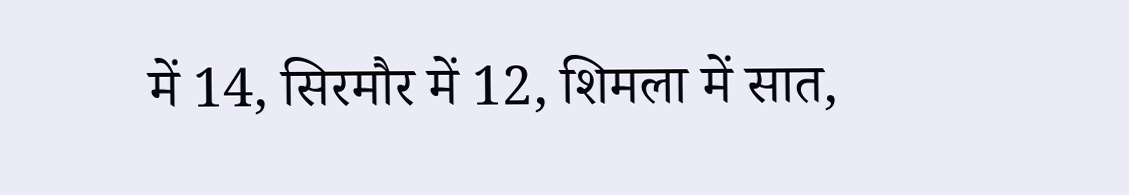में 14, सिरमौर में 12, शिमला में सात,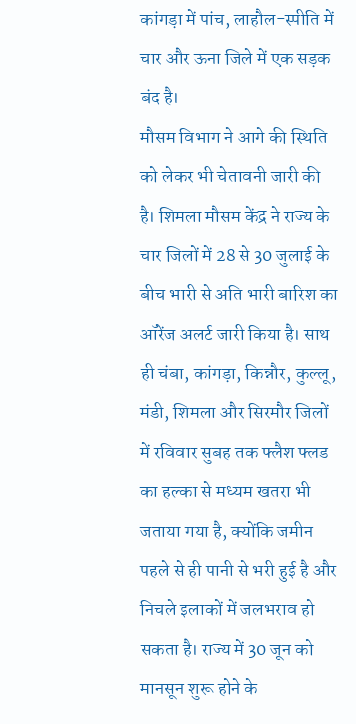कांगड़ा में पांच, लाहौल-स्पीति में चार और ऊना जिले में एक सड़क बंद है।
मौसम विभाग ने आगे की स्थिति को लेकर भी चेतावनी जारी की है। शिमला मौसम केंद्र ने राज्य के चार जिलों में 28 से 30 जुलाई के बीच भारी से अति भारी बारिश का ऑरेंज अलर्ट जारी किया है। साथ ही चंबा, कांगड़ा, किन्नौर, कुल्लू, मंडी, शिमला और सिरमौर जिलों में रविवार सुबह तक फ्लैश फ्लड का हल्का से मध्यम खतरा भी जताया गया है, क्योंकि जमीन पहले से ही पानी से भरी हुई है और निचले इलाकों में जलभराव हो सकता है। राज्य में 30 जून को मानसून शुरू होने के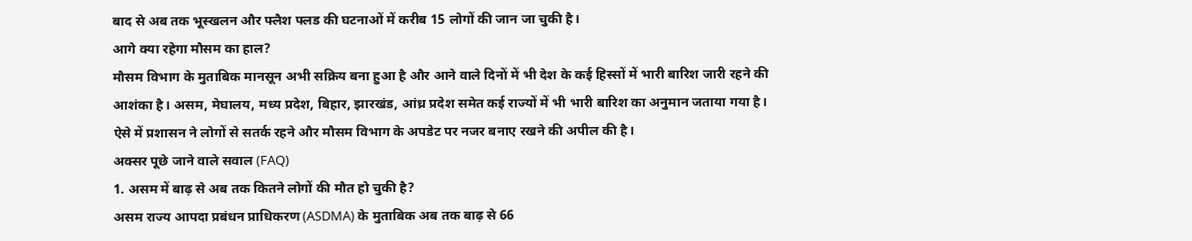बाद से अब तक भूस्खलन और फ्लैश फ्लड की घटनाओं में करीब 15 लोगों की जान जा चुकी है।
आगे क्या रहेगा मौसम का हाल?
मौसम विभाग के मुताबिक मानसून अभी सक्रिय बना हुआ है और आने वाले दिनों में भी देश के कई हिस्सों में भारी बारिश जारी रहने की आशंका है। असम, मेघालय, मध्य प्रदेश, बिहार, झारखंड, आंध्र प्रदेश समेत कई राज्यों में भी भारी बारिश का अनुमान जताया गया है। ऐसे में प्रशासन ने लोगों से सतर्क रहने और मौसम विभाग के अपडेट पर नजर बनाए रखने की अपील की है।
अक्सर पूछे जाने वाले सवाल (FAQ)
1. असम में बाढ़ से अब तक कितने लोगों की मौत हो चुकी है?
असम राज्य आपदा प्रबंधन प्राधिकरण (ASDMA) के मुताबिक अब तक बाढ़ से 66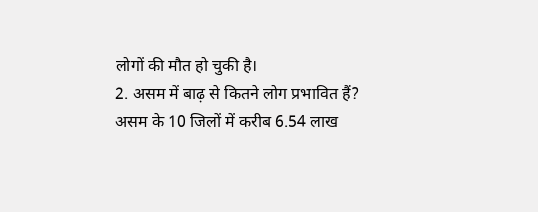लोगों की मौत हो चुकी है।
2. असम में बाढ़ से कितने लोग प्रभावित हैं?
असम के 10 जिलों में करीब 6.54 लाख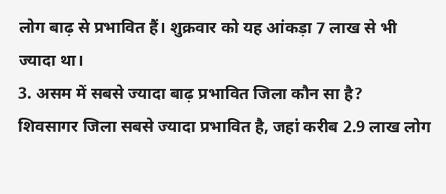लोग बाढ़ से प्रभावित हैं। शुक्रवार को यह आंकड़ा 7 लाख से भी ज्यादा था।
3. असम में सबसे ज्यादा बाढ़ प्रभावित जिला कौन सा है?
शिवसागर जिला सबसे ज्यादा प्रभावित है, जहां करीब 2.9 लाख लोग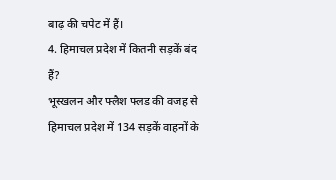बाढ़ की चपेट में हैं।
4. हिमाचल प्रदेश में कितनी सड़कें बंद हैं?
भूस्खलन और फ्लैश फ्लड की वजह से हिमाचल प्रदेश में 134 सड़कें वाहनों के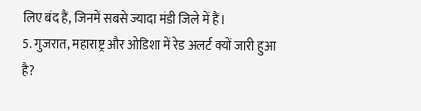लिए बंद हैं, जिनमें सबसे ज्यादा मंडी जिले में हैं।
5. गुजरात, महाराष्ट्र और ओडिशा में रेड अलर्ट क्यों जारी हुआ है?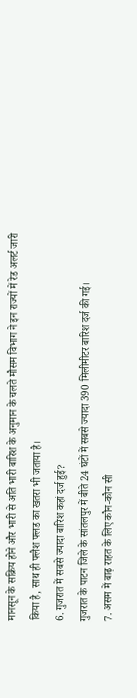मानसून के सक्रिय होने और भारी से अति भारी बारिश के अनुमान के चलते मौसम विभाग ने इन राज्यों में रेड अलर्ट जारी किया है, साथ ही फ्लैश फ्लड का खतरा भी जताया है।
6. गुजरात में सबसे ज्यादा बारिश कहां दर्ज हुई?
गुजरात के पाटन जिले के सांतलपुर में बीते 24 घंटों में सबसे ज्यादा 390 मिलीमीटर बारिश दर्ज की गई।
7. असम में बाढ़ राहत के लिए कौन-कौन सी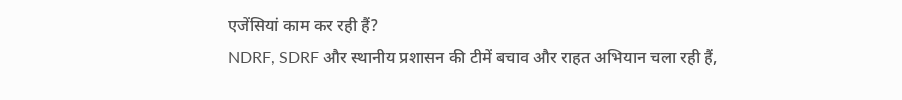एजेंसियां काम कर रही हैं?
NDRF, SDRF और स्थानीय प्रशासन की टीमें बचाव और राहत अभियान चला रही हैं,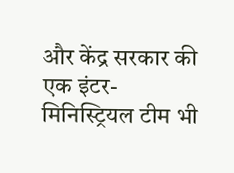और केंद्र सरकार की एक इंटर-मिनिस्ट्रियल टीम भी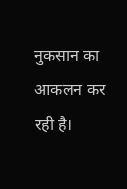नुकसान का आकलन कर रही है।